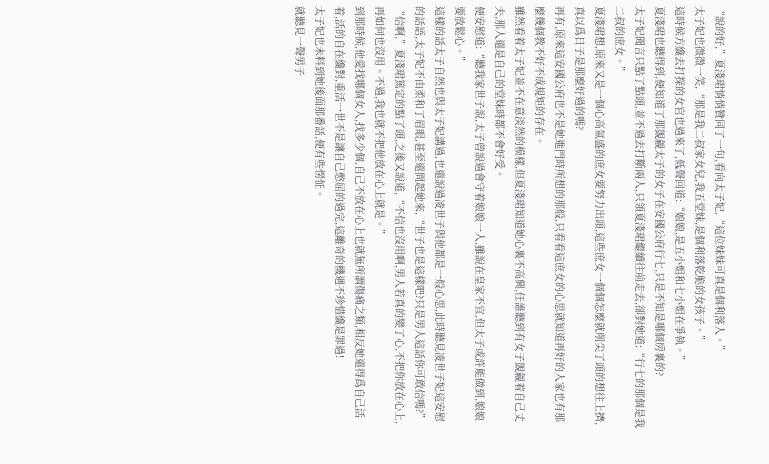“說的好,”夏淺珺悄悄贊同了一句,看向太子妃,“這位妹妹可真是個利落人。”
太子妃也微微一笑,“那是我二叔家女兒,我五堂妹,是個利落乾脆的女孩子。”
這時候方纔去打探的女官也過來了,低聲回道:“娘娘,是五小姐和七小姐在爭執。”
夏淺珺也聽得到,便知道了那覬覦太子的女子在安國公府行七,只是不知是哪個房裏的?
太子妃聞言只點了點頭,並不過去打斷兩人,只領夏淺珺繼續往前走去,卻對她道:“行七的那個是我二叔的庶女。”
夏淺珺想,原來又是一個心高氣盛的庶女要努力出頭,這些庶女一個個怎麼就削尖了頭的想往上擠,真以爲日子是那麼好過的嗎?
再有,原來這安國公府也不是她進門時所想的那般,只看看這庶女的心思就知道再好的人家也有那麼幾個教不好不成規矩的存在。
雖然看着太子妃並不在意淡然的模樣,但夏淺珺知道她心裏不高興,任誰聽到有女子覬覦着自己丈夫,那人還是自己的堂妹時都不會好受。
便安慰道:“聽我家世子說,太子曾說過會守着娘娘一人,雖說在皇家不宜,但太子或許能做到,娘娘要放鬆心。”
這樣的話太子自然也與太子妃講過,也還說過凌世子與他都是一般心思,此時聽見凌世子妃這安慰的話語,太子妃不由柔和了眉眼,甚至還問起她來,“世子也是這樣吧?只是男人這話你可敢信嗎?”
“信啊,”夏淺珺篤定的點了頭,之後又說道,“不信也沒用啊,男人若真的變了心,不把你放在心上,再如何也沒用。不過,我也就不把他放在心上就是。”
到那時候,他愛找哪個女人,找多少個,自己不放在心上也就無所謂傷痛之類,相反她還得爲自己活着,活的自在纔對,重活一世不是讓自己憋屈的過完,這離奇的機遇不珍惜纔是罪過!
太子妃也未料到她後面那番話,便有些愣怔。
就聽見一聲男子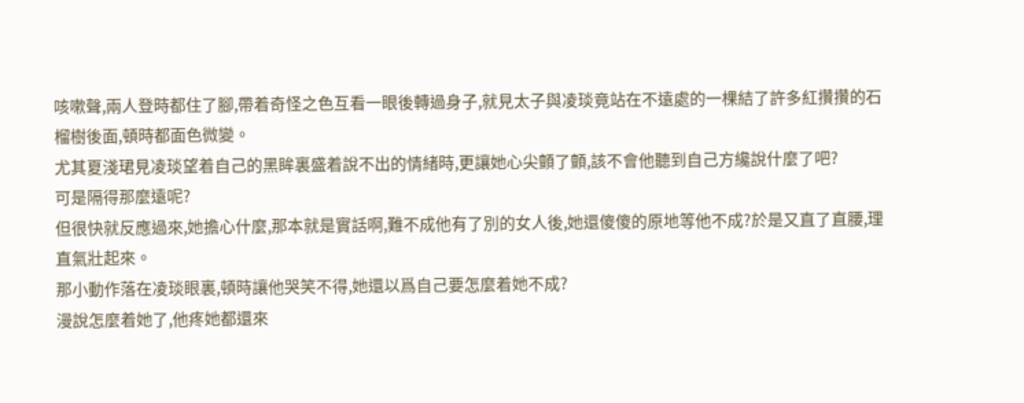咳嗽聲,兩人登時都住了腳,帶着奇怪之色互看一眼後轉過身子,就見太子與凌琰竟站在不遠處的一棵結了許多紅攢攢的石榴樹後面,頓時都面色微變。
尤其夏淺珺見凌琰望着自己的黑眸裏盛着說不出的情緒時,更讓她心尖顫了顫,該不會他聽到自己方纔說什麼了吧?
可是隔得那麼遠呢?
但很快就反應過來,她擔心什麼,那本就是實話啊,難不成他有了別的女人後,她還傻傻的原地等他不成?於是又直了直腰,理直氣壯起來。
那小動作落在凌琰眼裏,頓時讓他哭笑不得,她還以爲自己要怎麼着她不成?
漫說怎麼着她了,他疼她都還來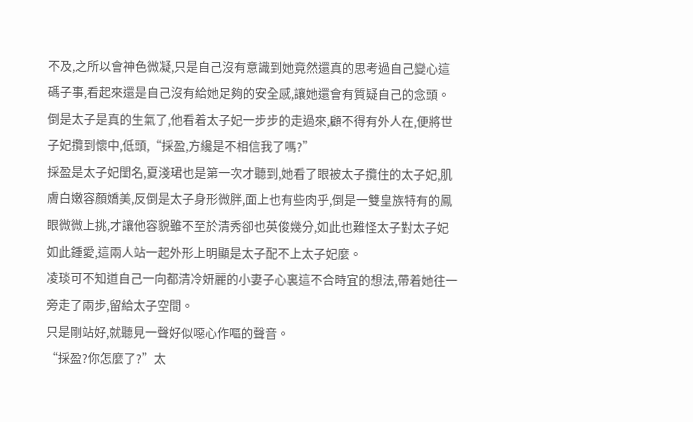不及,之所以會神色微凝,只是自己沒有意識到她竟然還真的思考過自己變心這碼子事,看起來還是自己沒有給她足夠的安全感,讓她還會有質疑自己的念頭。
倒是太子是真的生氣了,他看着太子妃一步步的走過來,顧不得有外人在,便將世子妃攬到懷中,低頭,“採盈,方纔是不相信我了嗎?”
採盈是太子妃閨名,夏淺珺也是第一次才聽到,她看了眼被太子攬住的太子妃,肌膚白嫩容顏嬌美,反倒是太子身形微胖,面上也有些肉乎,倒是一雙皇族特有的鳳眼微微上挑,才讓他容貌雖不至於清秀卻也英俊幾分,如此也難怪太子對太子妃如此鍾愛,這兩人站一起外形上明顯是太子配不上太子妃麼。
凌琰可不知道自己一向都清冷妍麗的小妻子心裏這不合時宜的想法,帶着她往一旁走了兩步,留給太子空間。
只是剛站好,就聽見一聲好似噁心作嘔的聲音。
“採盈?你怎麼了?”太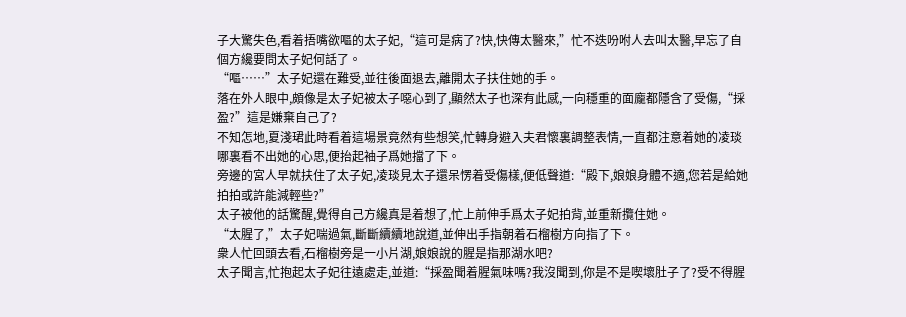子大驚失色,看着捂嘴欲嘔的太子妃,“這可是病了?快,快傳太醫來,”忙不迭吩咐人去叫太醫,早忘了自個方纔要問太子妃何話了。
“嘔……”太子妃還在難受,並往後面退去,離開太子扶住她的手。
落在外人眼中,頗像是太子妃被太子噁心到了,顯然太子也深有此感,一向穩重的面龐都隱含了受傷,“採盈?”這是嫌棄自己了?
不知怎地,夏淺珺此時看着這場景竟然有些想笑,忙轉身避入夫君懷裏調整表情,一直都注意着她的凌琰哪裏看不出她的心思,便抬起袖子爲她擋了下。
旁邊的宮人早就扶住了太子妃,凌琰見太子還呆愣着受傷樣,便低聲道:“殿下,娘娘身體不適,您若是給她拍拍或許能減輕些?”
太子被他的話驚醒,覺得自己方纔真是着想了,忙上前伸手爲太子妃拍背,並重新攬住她。
“太腥了,”太子妃喘過氣,斷斷續續地說道,並伸出手指朝着石榴樹方向指了下。
衆人忙回頭去看,石榴樹旁是一小片湖,娘娘說的腥是指那湖水吧?
太子聞言,忙抱起太子妃往遠處走,並道:“採盈聞着腥氣味嗎?我沒聞到,你是不是喫壞肚子了?受不得腥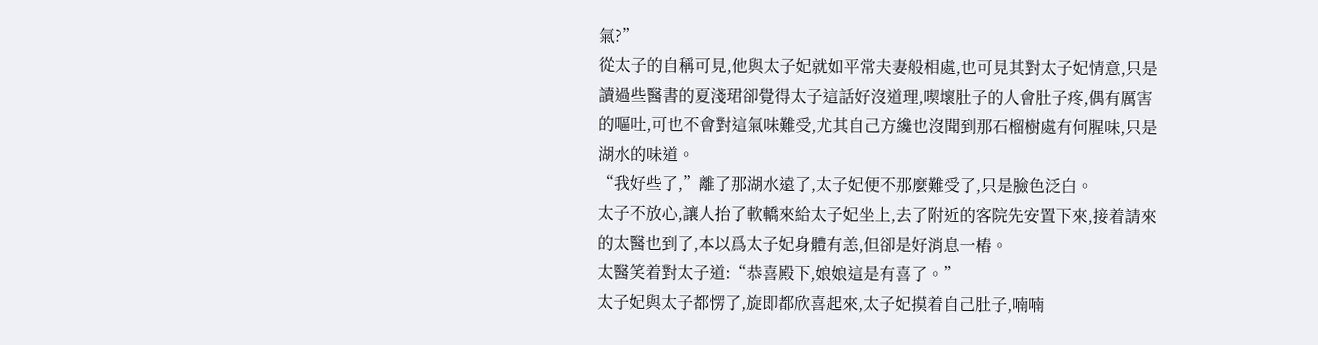氣?”
從太子的自稱可見,他與太子妃就如平常夫妻般相處,也可見其對太子妃情意,只是讀過些醫書的夏淺珺卻覺得太子這話好沒道理,喫壞肚子的人會肚子疼,偶有厲害的嘔吐,可也不會對這氣味難受,尤其自己方纔也沒聞到那石榴樹處有何腥味,只是湖水的味道。
“我好些了,”離了那湖水遠了,太子妃便不那麼難受了,只是臉色泛白。
太子不放心,讓人抬了軟轎來給太子妃坐上,去了附近的客院先安置下來,接着請來的太醫也到了,本以爲太子妃身體有恙,但卻是好消息一樁。
太醫笑着對太子道:“恭喜殿下,娘娘這是有喜了。”
太子妃與太子都愣了,旋即都欣喜起來,太子妃摸着自己肚子,喃喃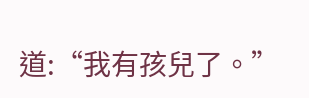道:“我有孩兒了。”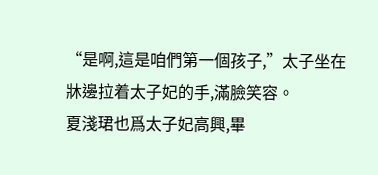“是啊,這是咱們第一個孩子,”太子坐在牀邊拉着太子妃的手,滿臉笑容。
夏淺珺也爲太子妃高興,畢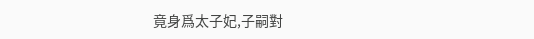竟身爲太子妃,子嗣對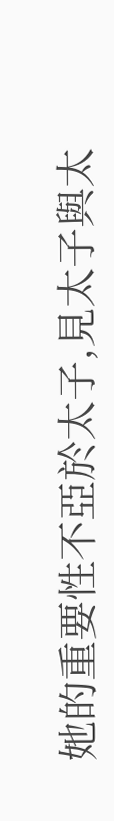她的重要性不亞於太子,見太子與太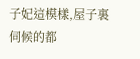子妃這模樣,屋子裏伺候的都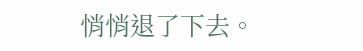悄悄退了下去。